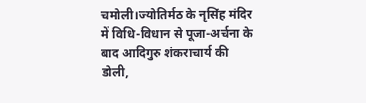चमोली।ज्योतिर्मठ के नृसिंह मंदिर में विधि-विधान से पूजा-अर्चना के बाद आदिगुरु शंकराचार्य की डोली,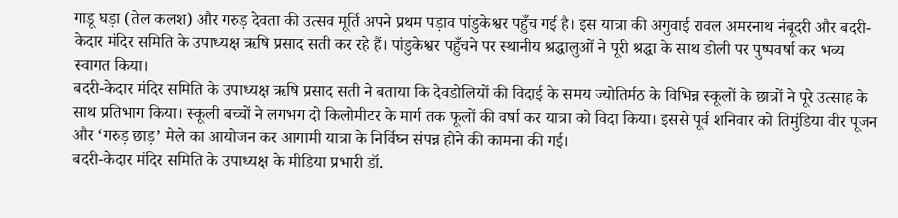गाडू घड़ा (तेल कलश) और गरुड़ देवता की उत्सव मूर्ति अपने प्रथम पड़ाव पांडुकेश्वर पहुँच गई है। इस यात्रा की अगुवाई रावल अमरनाथ नंबूदरी और बदरी-केदार मंदिर समिति के उपाध्यक्ष ऋषि प्रसाद सती कर रहे हैं। पांडुकेश्वर पहुँचने पर स्थानीय श्रद्धालुओं ने पूरी श्रद्धा के साथ डोली पर पुष्पवर्षा कर भव्य स्वागत किया।
बदरी-केदार मंदिर समिति के उपाध्यक्ष ऋषि प्रसाद सती ने बताया कि देवडोलियों की विदाई के समय ज्योतिर्मठ के विभिन्न स्कूलों के छात्रों ने पूरे उत्साह के साथ प्रतिभाग किया। स्कूली बच्चों ने लगभग दो किलोमीटर के मार्ग तक फूलों की वर्षा कर यात्रा को विदा किया। इससे पूर्व शनिवार को तिमुंडिया वीर पूजन और ‘गरुड़ छाड़’ मेले का आयोजन कर आगामी यात्रा के निर्विघ्न संपन्न होने की कामना की गई।
बदरी-केदार मंदिर समिति के उपाध्यक्ष के मीडिया प्रभारी डॉ.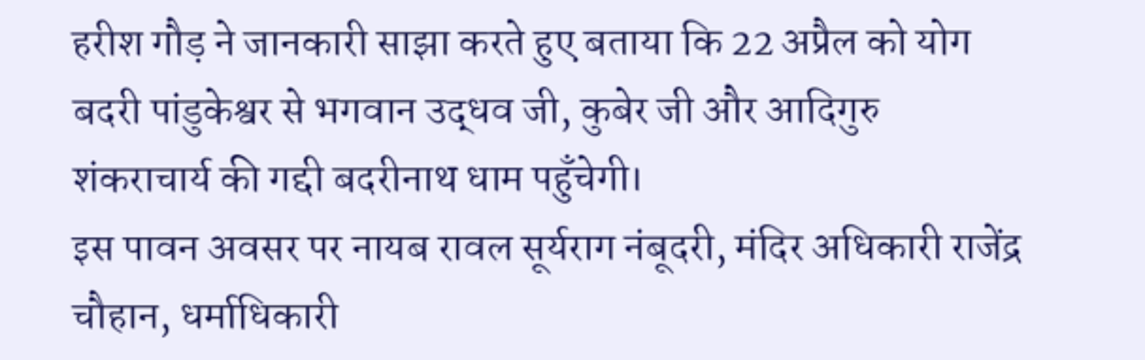हरीश गौड़ ने जानकारी साझा करते हुए बताया कि 22 अप्रैल को योग बदरी पांडुकेश्वर से भगवान उद्धव जी, कुबेर जी और आदिगुरु शंकराचार्य की गद्दी बदरीनाथ धाम पहुँचेगी।
इस पावन अवसर पर नायब रावल सूर्यराग नंबूदरी, मंदिर अधिकारी राजेंद्र चौहान, धर्माधिकारी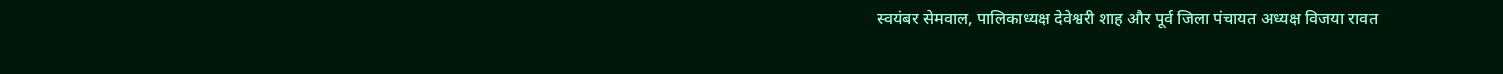स्वयंबर सेमवाल, पालिकाध्यक्ष देवेश्वरी शाह और पूर्व जिला पंचायत अध्यक्ष विजया रावत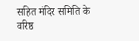सहित मंदिर समिति के वरिष्ठ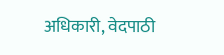अधिकारी, वेदपाठी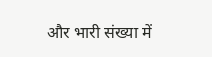और भारी संख्या में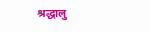श्रद्धालु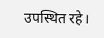उपस्थित रहे।